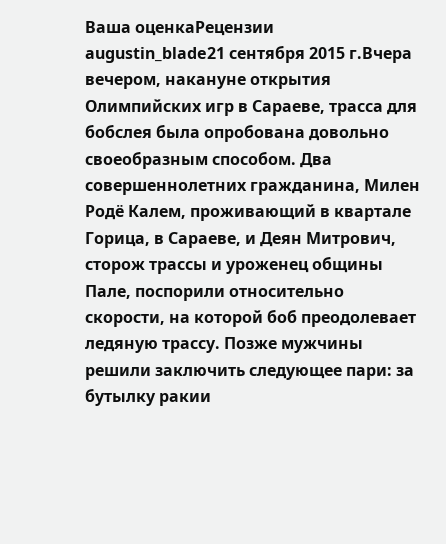Ваша оценкаРецензии
augustin_blade21 сентября 2015 г.Вчера вечером, накануне открытия Олимпийских игр в Сараеве, трасса для бобслея была опробована довольно своеобразным способом. Два совершеннолетних гражданина, Милен Родё Калем, проживающий в квартале Горица, в Сараеве, и Деян Митрович, сторож трассы и уроженец общины Пале, поспорили относительно скорости, на которой боб преодолевает ледяную трассу. Позже мужчины решили заключить следующее пари: за бутылку ракии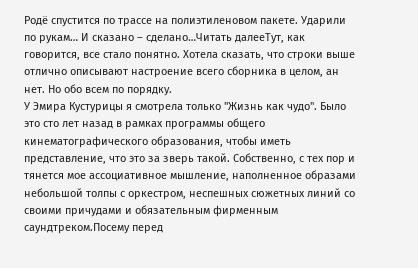Родё спустится по трассе на полиэтиленовом пакете. Ударили по рукам… И сказано – сделано…Читать далееТут, как говорится, все стало понятно. Хотела сказать, что строки выше отлично описывают настроение всего сборника в целом, ан нет. Но обо всем по порядку.
У Эмира Кустурицы я смотрела только "Жизнь как чудо". Было это сто лет назад в рамках программы общего кинематографического образования, чтобы иметь представление, что это за зверь такой. Собственно, с тех пор и тянется мое ассоциативное мышление, наполненное образами небольшой толпы с оркестром, неспешных сюжетных линий со своими причудами и обязательным фирменным саундтреком.Посему перед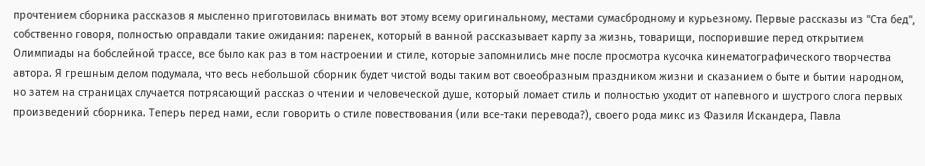прочтением сборника рассказов я мысленно приготовилась внимать вот этому всему оригинальному, местами сумасбродному и курьезному. Первые рассказы из "Ста бед", собственно говоря, полностью оправдали такие ожидания: паренек, который в ванной рассказывает карпу за жизнь, товарищи, поспорившие перед открытием Олимпиады на бобслейной трассе, все было как раз в том настроении и стиле, которые запомнились мне после просмотра кусочка кинематографического творчества автора. Я грешным делом подумала, что весь небольшой сборник будет чистой воды таким вот своеобразным праздником жизни и сказанием о быте и бытии народном, но затем на страницах случается потрясающий рассказ о чтении и человеческой душе, который ломает стиль и полностью уходит от напевного и шустрого слога первых произведений сборника. Теперь перед нами, если говорить о стиле повествования (или все-таки перевода?), своего рода микс из Фазиля Искандера, Павла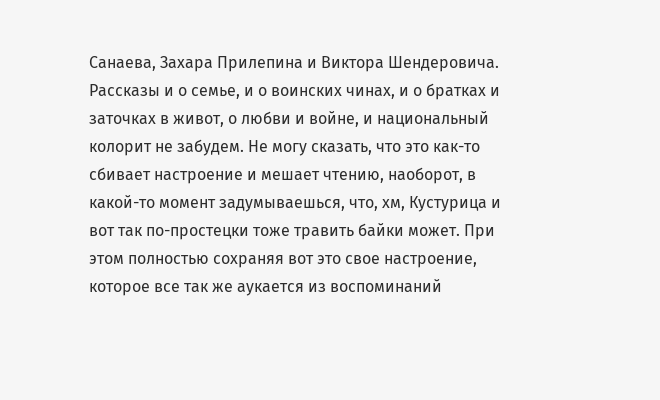Санаева, Захара Прилепина и Виктора Шендеровича. Рассказы и о семье, и о воинских чинах, и о братках и заточках в живот, о любви и войне, и национальный колорит не забудем. Не могу сказать, что это как-то сбивает настроение и мешает чтению, наоборот, в какой-то момент задумываешься, что, хм, Кустурица и вот так по-простецки тоже травить байки может. При этом полностью сохраняя вот это свое настроение, которое все так же аукается из воспоминаний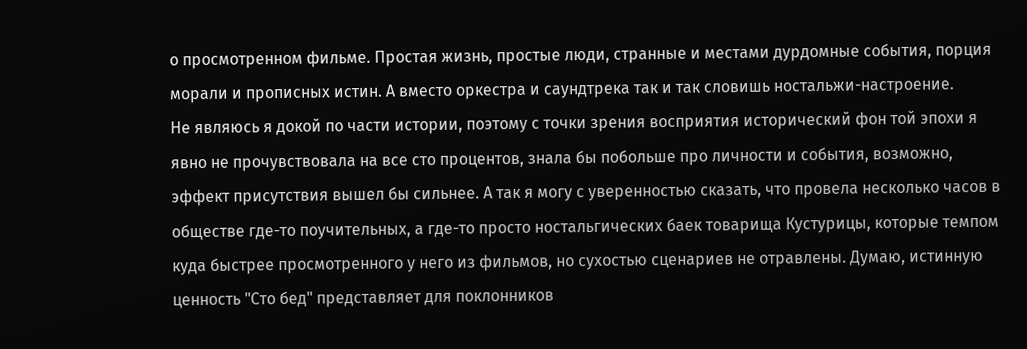о просмотренном фильме. Простая жизнь, простые люди, странные и местами дурдомные события, порция морали и прописных истин. А вместо оркестра и саундтрека так и так словишь ностальжи-настроение.
Не являюсь я докой по части истории, поэтому с точки зрения восприятия исторический фон той эпохи я явно не прочувствовала на все сто процентов, знала бы побольше про личности и события, возможно, эффект присутствия вышел бы сильнее. А так я могу с уверенностью сказать, что провела несколько часов в обществе где-то поучительных, а где-то просто ностальгических баек товарища Кустурицы, которые темпом куда быстрее просмотренного у него из фильмов, но сухостью сценариев не отравлены. Думаю, истинную ценность "Сто бед" представляет для поклонников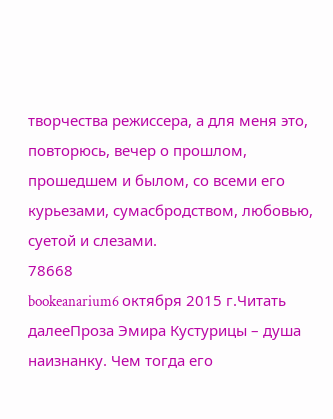творчества режиссера, а для меня это, повторюсь, вечер о прошлом, прошедшем и былом, со всеми его курьезами, сумасбродством, любовью, суетой и слезами.
78668
bookeanarium6 октября 2015 г.Читать далееПроза Эмира Кустурицы – душа наизнанку. Чем тогда его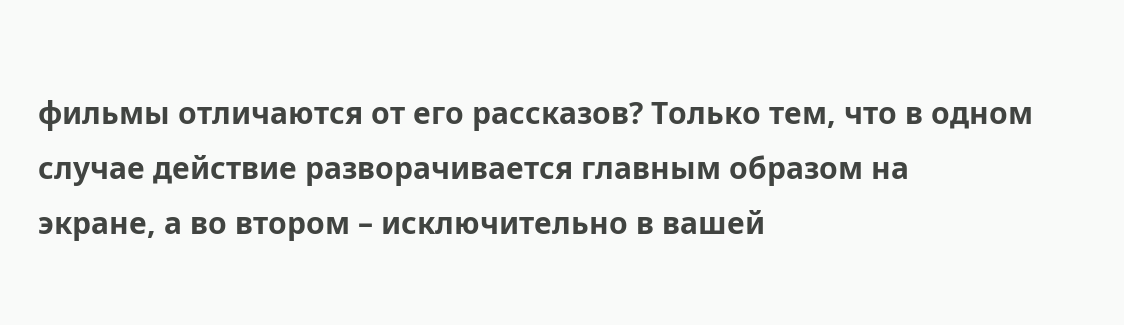фильмы отличаются от его рассказов? Только тем, что в одном случае действие разворачивается главным образом на экране, а во втором – исключительно в вашей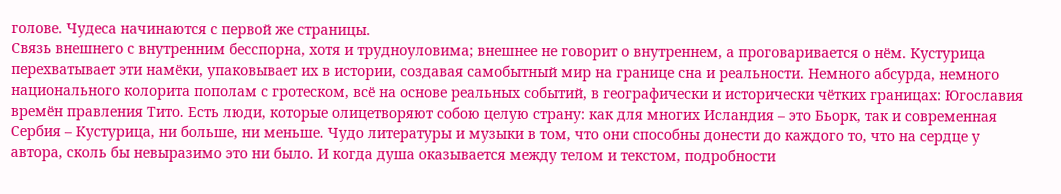голове. Чудеса начинаются с первой же страницы.
Связь внешнего с внутренним бесспорна, хотя и трудноуловима; внешнее не говорит о внутреннем, а проговаривается о нём. Кустурица перехватывает эти намёки, упаковывает их в истории, создавая самобытный мир на границе сна и реальности. Немного абсурда, немного национального колорита пополам с гротеском, всё на основе реальных событий, в географически и исторически чётких границах: Югославия времён правления Тито. Есть люди, которые олицетворяют собою целую страну: как для многих Исландия – это Бьорк, так и современная Сербия – Кустурица, ни больше, ни меньше. Чудо литературы и музыки в том, что они способны донести до каждого то, что на сердце у автора, сколь бы невыразимо это ни было. И когда душа оказывается между телом и текстом, подробности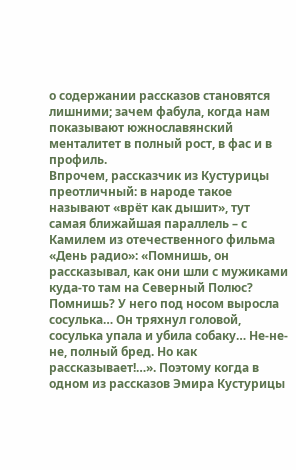о содержании рассказов становятся лишними; зачем фабула, когда нам показывают южнославянский менталитет в полный рост, в фас и в профиль.
Впрочем, рассказчик из Кустурицы преотличный: в народе такое называют «врёт как дышит», тут самая ближайшая параллель – с Камилем из отечественного фильма «День радио»: «Помнишь, он рассказывал, как они шли с мужиками куда-то там на Северный Полюс? Помнишь? У него под носом выросла сосулька… Он тряхнул головой, сосулька упала и убила собаку… Не-не-не, полный бред. Но как рассказывает!…». Поэтому когда в одном из рассказов Эмира Кустурицы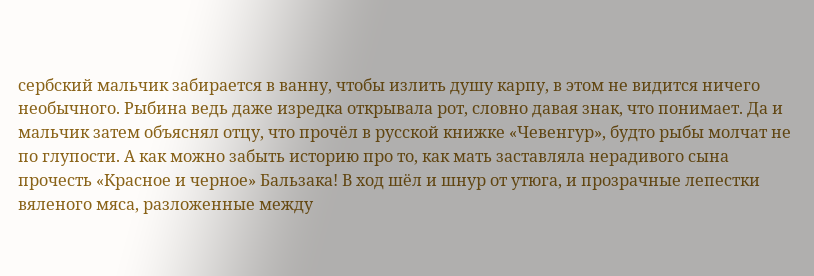сербский мальчик забирается в ванну, чтобы излить душу карпу, в этом не видится ничего необычного. Рыбина ведь даже изредка открывала рот, словно давая знак, что понимает. Да и мальчик затем объяснял отцу, что прочёл в русской книжке «Чевенгур», будто рыбы молчат не по глупости. А как можно забыть историю про то, как мать заставляла нерадивого сына прочесть «Красное и черное» Бальзака! В ход шёл и шнур от утюга, и прозрачные лепестки вяленого мяса, разложенные между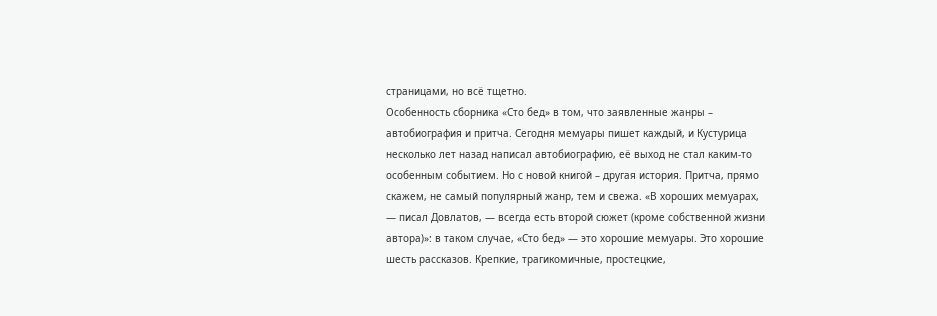страницами, но всё тщетно.
Особенность сборника «Сто бед» в том, что заявленные жанры – автобиография и притча. Сегодня мемуары пишет каждый, и Кустурица несколько лет назад написал автобиографию, её выход не стал каким-то особенным событием. Но с новой книгой – другая история. Притча, прямо скажем, не самый популярный жанр, тем и свежа. «В хороших мемуарах, — писал Довлатов, — всегда есть второй сюжет (кроме собственной жизни автора)»: в таком случае, «Сто бед» — это хорошие мемуары. Это хорошие шесть рассказов. Крепкие, трагикомичные, простецкие,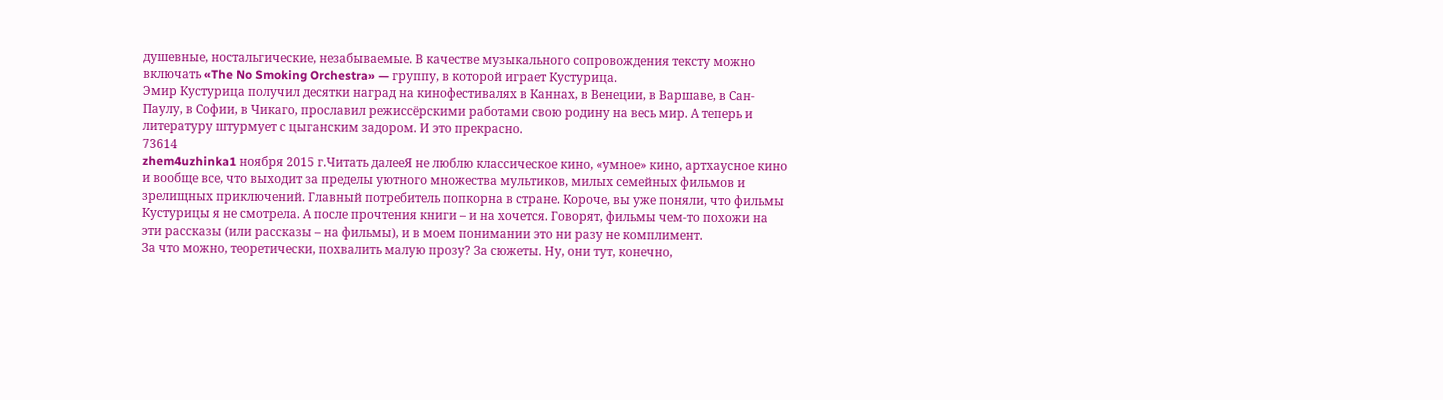душевные, ностальгические, незабываемые. В качестве музыкального сопровождения тексту можно включать «The No Smoking Orchestra» — группу, в которой играет Кустурица.
Эмир Кустурица получил десятки наград на кинофестивалях в Каннах, в Венеции, в Варшаве, в Сан-Паулу, в Софии, в Чикаго, прославил режиссёрскими работами свою родину на весь мир. А теперь и литературу штурмует с цыганским задором. И это прекрасно.
73614
zhem4uzhinka1 ноября 2015 г.Читать далееЯ не люблю классическое кино, «умное» кино, артхаусное кино и вообще все, что выходит за пределы уютного множества мультиков, милых семейных фильмов и зрелищных приключений. Главный потребитель попкорна в стране. Короче, вы уже поняли, что фильмы Кустурицы я не смотрела. А после прочтения книги – и на хочется. Говорят, фильмы чем-то похожи на эти рассказы (или рассказы – на фильмы), и в моем понимании это ни разу не комплимент.
За что можно, теоретически, похвалить малую прозу? За сюжеты. Ну, они тут, конечно,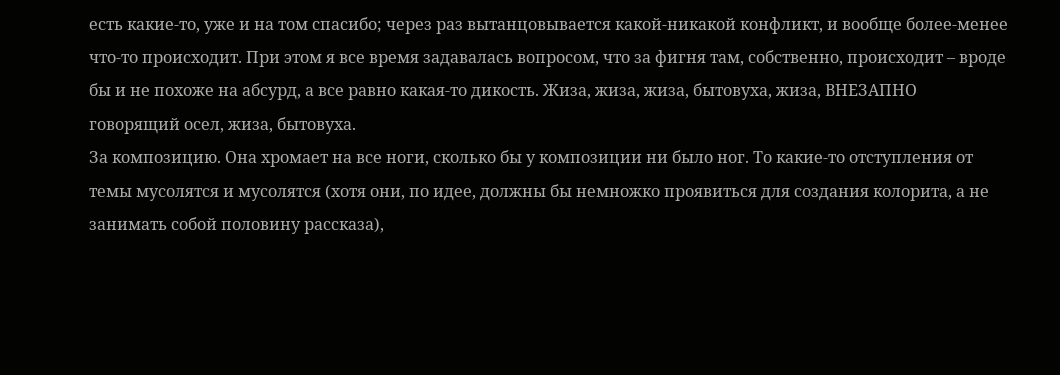есть какие-то, уже и на том спасибо; через раз вытанцовывается какой-никакой конфликт, и вообще более-менее что-то происходит. При этом я все время задавалась вопросом, что за фигня там, собственно, происходит – вроде бы и не похоже на абсурд, а все равно какая-то дикость. Жиза, жиза, жиза, бытовуха, жиза, ВНЕЗАПНО говорящий осел, жиза, бытовуха.
За композицию. Она хромает на все ноги, сколько бы у композиции ни было ног. То какие-то отступления от темы мусолятся и мусолятся (хотя они, по идее, должны бы немножко проявиться для создания колорита, а не занимать собой половину рассказа),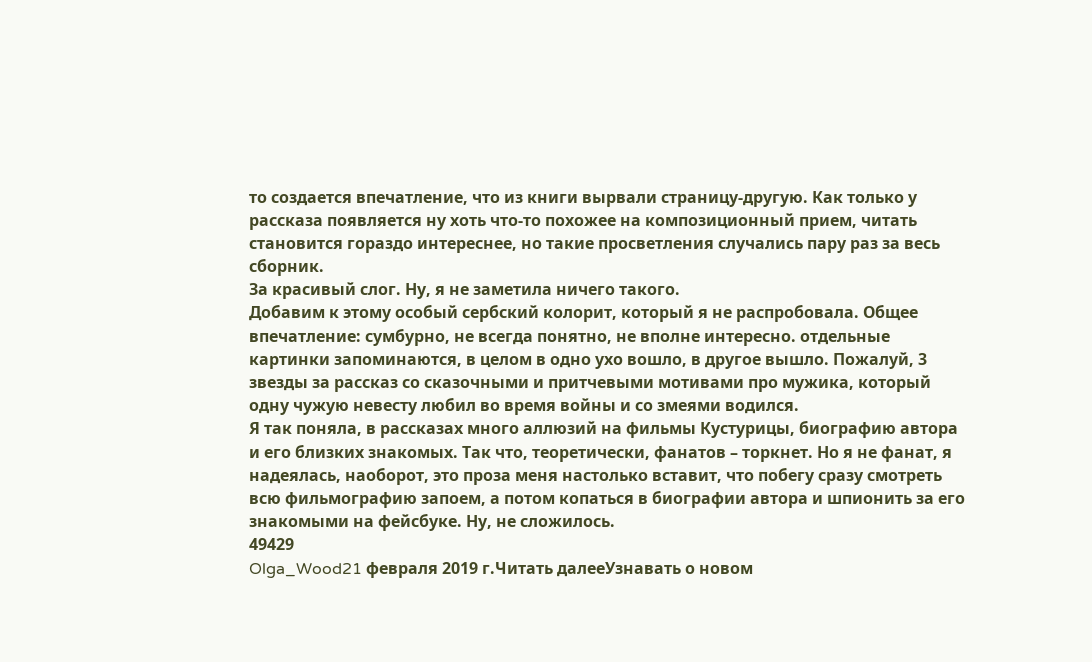то создается впечатление, что из книги вырвали страницу-другую. Как только у рассказа появляется ну хоть что-то похожее на композиционный прием, читать становится гораздо интереснее, но такие просветления случались пару раз за весь сборник.
За красивый слог. Ну, я не заметила ничего такого.
Добавим к этому особый сербский колорит, который я не распробовала. Общее впечатление: сумбурно, не всегда понятно, не вполне интересно. отдельные картинки запоминаются, в целом в одно ухо вошло, в другое вышло. Пожалуй, 3 звезды за рассказ со сказочными и притчевыми мотивами про мужика, который одну чужую невесту любил во время войны и со змеями водился.
Я так поняла, в рассказах много аллюзий на фильмы Кустурицы, биографию автора и его близких знакомых. Так что, теоретически, фанатов – торкнет. Но я не фанат, я надеялась, наоборот, это проза меня настолько вставит, что побегу сразу смотреть всю фильмографию запоем, а потом копаться в биографии автора и шпионить за его знакомыми на фейсбуке. Ну, не сложилось.
49429
Olga_Wood21 февраля 2019 г.Читать далееУзнавать о новом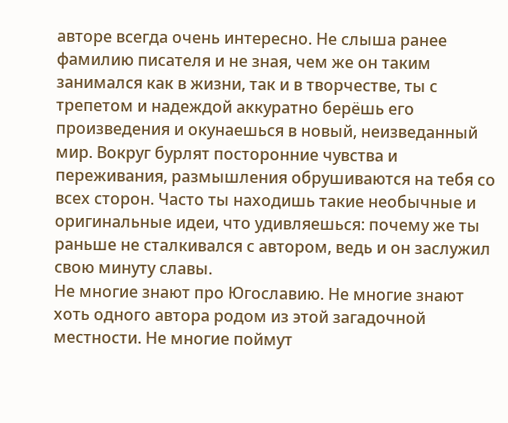авторе всегда очень интересно. Не слыша ранее фамилию писателя и не зная, чем же он таким занимался как в жизни, так и в творчестве, ты с трепетом и надеждой аккуратно берёшь его произведения и окунаешься в новый, неизведанный мир. Вокруг бурлят посторонние чувства и переживания, размышления обрушиваются на тебя со всех сторон. Часто ты находишь такие необычные и оригинальные идеи, что удивляешься: почему же ты раньше не сталкивался с автором, ведь и он заслужил свою минуту славы.
Не многие знают про Югославию. Не многие знают хоть одного автора родом из этой загадочной местности. Не многие поймут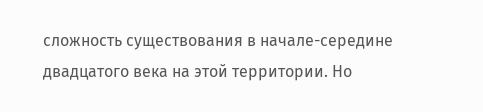сложность существования в начале-середине двадцатого века на этой территории. Но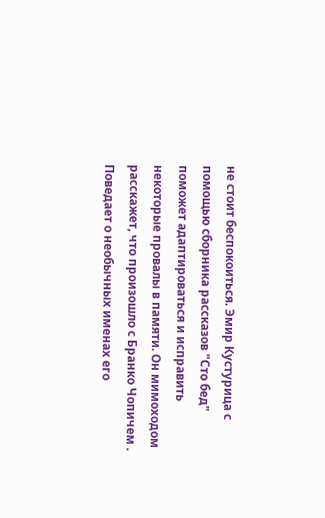не стоит беспокоиться. Эмир Кустурица с помощью сборника рассказов "Сто бед" поможет адаптироваться и исправить некоторые провалы в памяти. Он мимоходом расскажет, что произошло с Бранко Чопичем . Поведает о необычных именах его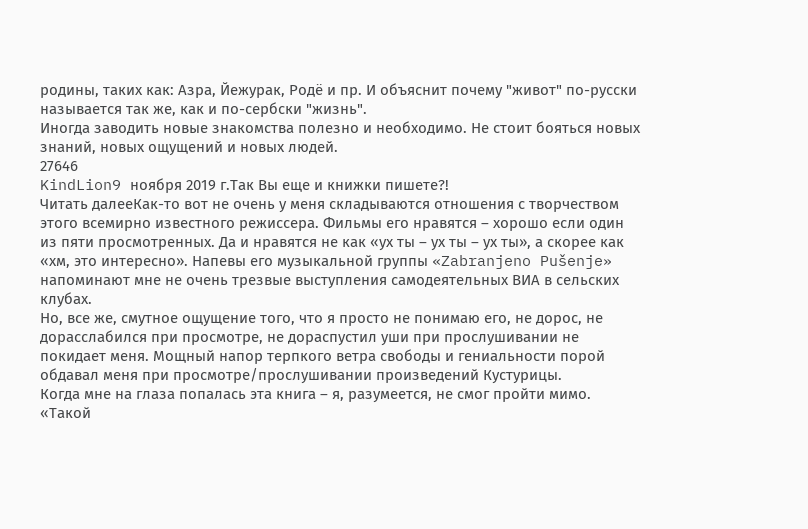родины, таких как: Азра, Йежурак, Родё и пр. И объяснит почему "живот" по-русски называется так же, как и по-сербски "жизнь".
Иногда заводить новые знакомства полезно и необходимо. Не стоит бояться новых знаний, новых ощущений и новых людей.
27646
KindLion9 ноября 2019 г.Так Вы еще и книжки пишете?!
Читать далееКак-то вот не очень у меня складываются отношения с творчеством этого всемирно известного режиссера. Фильмы его нравятся – хорошо если один из пяти просмотренных. Да и нравятся не как «ух ты – ух ты – ух ты», а скорее как «хм, это интересно». Напевы его музыкальной группы «Zabranjeno Pušenje» напоминают мне не очень трезвые выступления самодеятельных ВИА в сельских клубах.
Но, все же, смутное ощущение того, что я просто не понимаю его, не дорос, не дорасслабился при просмотре, не дораспустил уши при прослушивании не покидает меня. Мощный напор терпкого ветра свободы и гениальности порой обдавал меня при просмотре/прослушивании произведений Кустурицы.
Когда мне на глаза попалась эта книга – я, разумеется, не смог пройти мимо. «Такой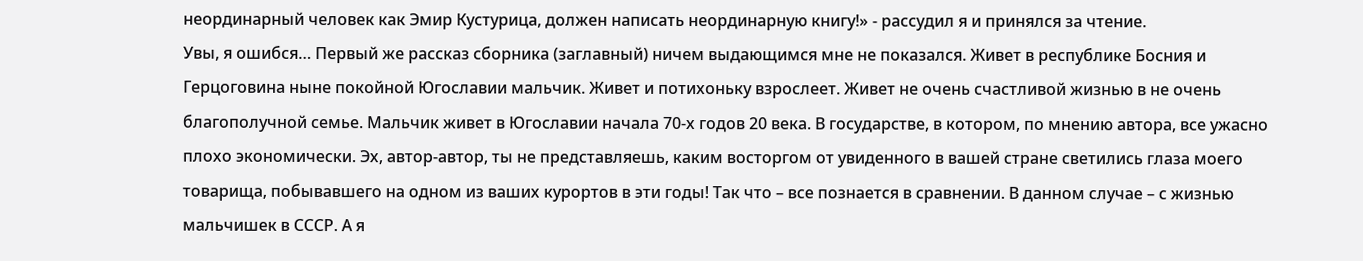неординарный человек как Эмир Кустурица, должен написать неординарную книгу!» - рассудил я и принялся за чтение.
Увы, я ошибся… Первый же рассказ сборника (заглавный) ничем выдающимся мне не показался. Живет в республике Босния и Герцоговина ныне покойной Югославии мальчик. Живет и потихоньку взрослеет. Живет не очень счастливой жизнью в не очень благополучной семье. Мальчик живет в Югославии начала 70-х годов 20 века. В государстве, в котором, по мнению автора, все ужасно плохо экономически. Эх, автор-автор, ты не представляешь, каким восторгом от увиденного в вашей стране светились глаза моего товарища, побывавшего на одном из ваших курортов в эти годы! Так что – все познается в сравнении. В данном случае – с жизнью мальчишек в СССР. А я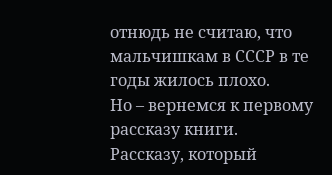отнюдь не считаю, что мальчишкам в СССР в те годы жилось плохо.
Но – вернемся к первому рассказу книги. Рассказу, который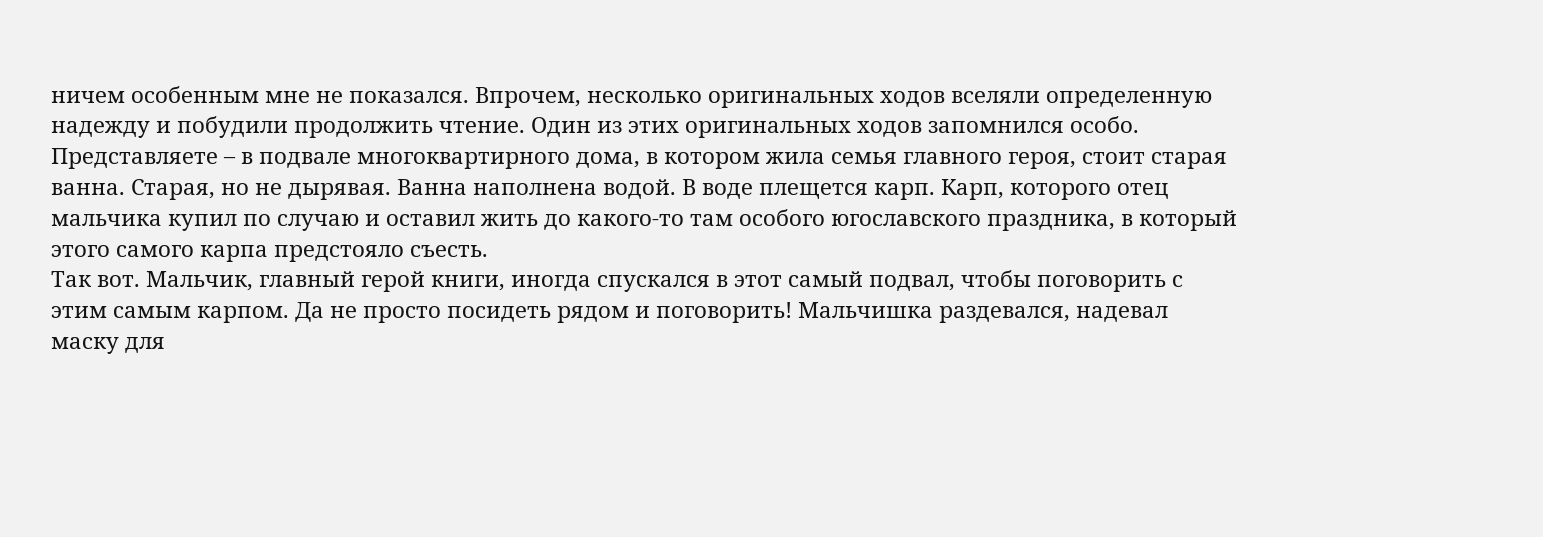ничем особенным мне не показался. Впрочем, несколько оригинальных ходов вселяли определенную надежду и побудили продолжить чтение. Один из этих оригинальных ходов запомнился особо. Представляете – в подвале многоквартирного дома, в котором жила семья главного героя, стоит старая ванна. Старая, но не дырявая. Ванна наполнена водой. В воде плещется карп. Карп, которого отец мальчика купил по случаю и оставил жить до какого-то там особого югославского праздника, в который этого самого карпа предстояло съесть.
Так вот. Мальчик, главный герой книги, иногда спускался в этот самый подвал, чтобы поговорить с этим самым карпом. Да не просто посидеть рядом и поговорить! Мальчишка раздевался, надевал маску для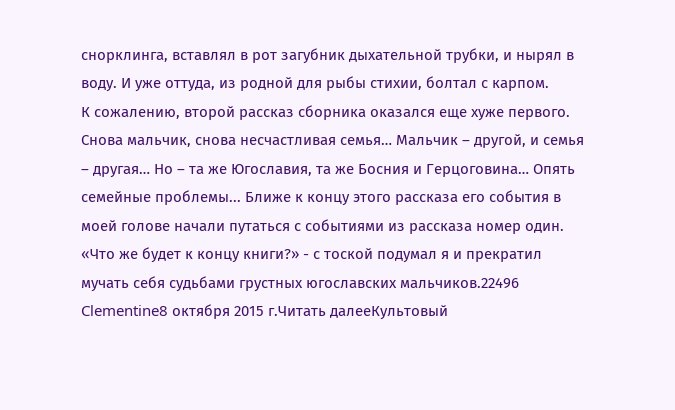снорклинга, вставлял в рот загубник дыхательной трубки, и нырял в воду. И уже оттуда, из родной для рыбы стихии, болтал с карпом.
К сожалению, второй рассказ сборника оказался еще хуже первого. Снова мальчик, снова несчастливая семья… Мальчик – другой, и семья – другая… Но – та же Югославия, та же Босния и Герцоговина… Опять семейные проблемы... Ближе к концу этого рассказа его события в моей голове начали путаться с событиями из рассказа номер один. «Что же будет к концу книги?» - с тоской подумал я и прекратил мучать себя судьбами грустных югославских мальчиков.22496
Clementine8 октября 2015 г.Читать далееКультовый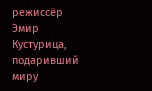режиссёр Эмир Кустурица, подаривший миру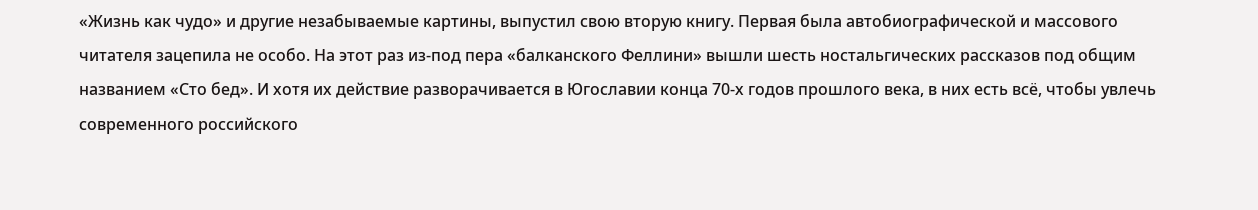«Жизнь как чудо» и другие незабываемые картины, выпустил свою вторую книгу. Первая была автобиографической и массового читателя зацепила не особо. На этот раз из-под пера «балканского Феллини» вышли шесть ностальгических рассказов под общим названием «Сто бед». И хотя их действие разворачивается в Югославии конца 70-х годов прошлого века, в них есть всё, чтобы увлечь современного российского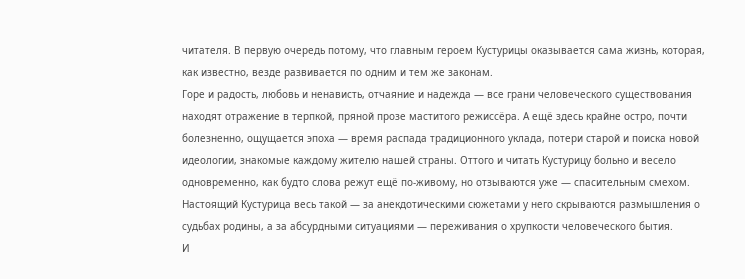читателя. В первую очередь потому, что главным героем Кустурицы оказывается сама жизнь, которая, как известно, везде развивается по одним и тем же законам.
Горе и радость, любовь и ненависть, отчаяние и надежда — все грани человеческого существования находят отражение в терпкой, пряной прозе маститого режиссёра. А ещё здесь крайне остро, почти болезненно, ощущается эпоха — время распада традиционного уклада, потери старой и поиска новой идеологии, знакомые каждому жителю нашей страны. Оттого и читать Кустурицу больно и весело одновременно, как будто слова режут ещё по-живому, но отзываются уже — спасительным смехом. Настоящий Кустурица весь такой — за анекдотическими сюжетами у него скрываются размышления о судьбах родины, а за абсурдными ситуациями — переживания о хрупкости человеческого бытия.
И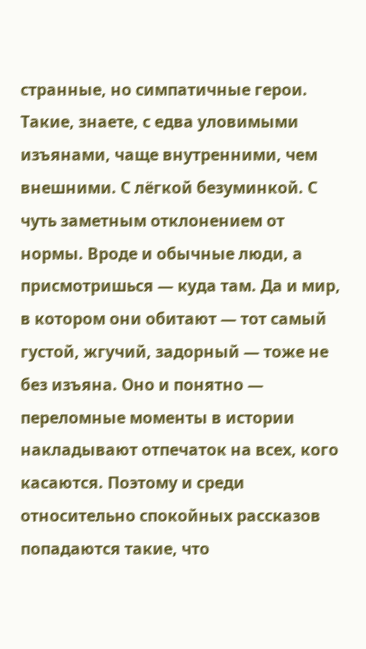странные, но симпатичные герои. Такие, знаете, с едва уловимыми изъянами, чаще внутренними, чем внешними. С лёгкой безуминкой. С чуть заметным отклонением от нормы. Вроде и обычные люди, а присмотришься — куда там. Да и мир, в котором они обитают — тот самый густой, жгучий, задорный — тоже не без изъяна. Оно и понятно — переломные моменты в истории накладывают отпечаток на всех, кого касаются. Поэтому и среди относительно спокойных рассказов попадаются такие, что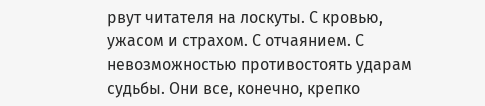рвут читателя на лоскуты. С кровью, ужасом и страхом. С отчаянием. С невозможностью противостоять ударам судьбы. Они все, конечно, крепко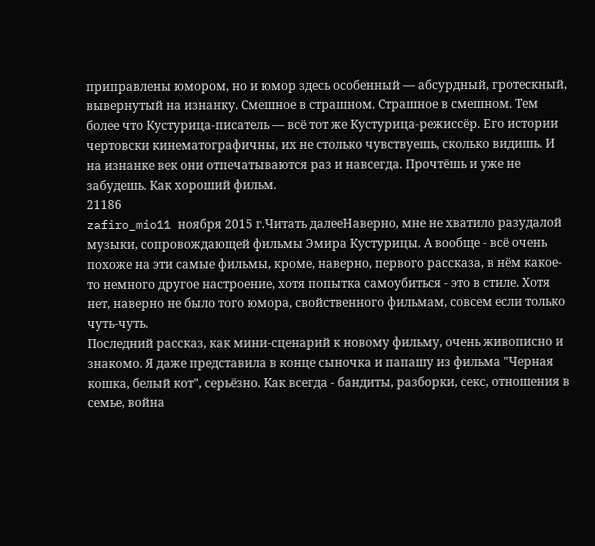приправлены юмором, но и юмор здесь особенный — абсурдный, гротескный, вывернутый на изнанку. Смешное в страшном. Страшное в смешном. Тем более что Кустурица-писатель — всё тот же Кустурица-режиссёр. Его истории чертовски кинематографичны, их не столько чувствуешь, сколько видишь. И на изнанке век они отпечатываются раз и навсегда. Прочтёшь и уже не забудешь. Как хороший фильм.
21186
zafiro_mio11 ноября 2015 г.Читать далееНаверно, мне не хватило разудалой музыки, сопровождающей фильмы Эмира Кустурицы. А вообще - всё очень похоже на эти самые фильмы, кроме, наверно, первого рассказа, в нём какое-то немного другое настроение, хотя попытка самоубиться - это в стиле. Хотя нет, наверно не было того юмора, свойственного фильмам, совсем если только чуть-чуть.
Последний рассказ, как мини-сценарий к новому фильму, очень живописно и знакомо. Я даже представила в конце сыночка и папашу из фильма "Черная кошка, белый кот", серьёзно. Как всегда - бандиты, разборки, секс, отношения в семье, война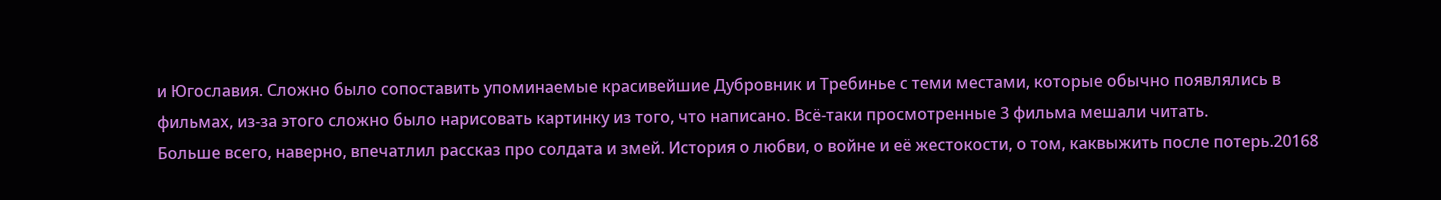и Югославия. Сложно было сопоставить упоминаемые красивейшие Дубровник и Требинье с теми местами, которые обычно появлялись в фильмах, из-за этого сложно было нарисовать картинку из того, что написано. Всё-таки просмотренные 3 фильма мешали читать.
Больше всего, наверно, впечатлил рассказ про солдата и змей. История о любви, о войне и её жестокости, о том, каквыжить после потерь.20168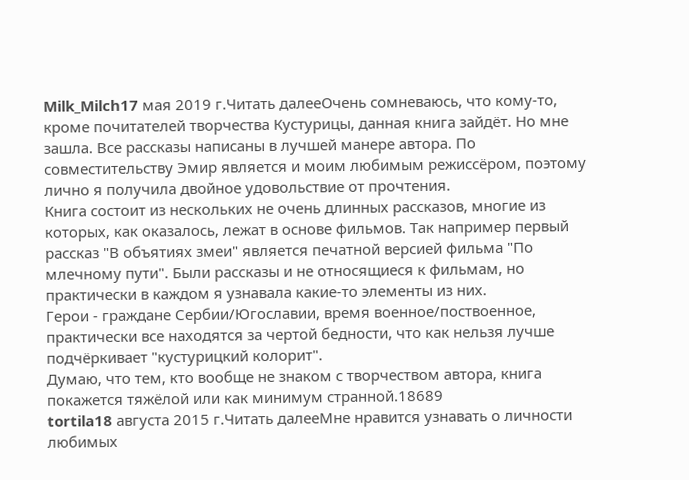Milk_Milch17 мая 2019 г.Читать далееОчень сомневаюсь, что кому-то, кроме почитателей творчества Кустурицы, данная книга зайдёт. Но мне зашла. Все рассказы написаны в лучшей манере автора. По совместительству Эмир является и моим любимым режиссёром, поэтому лично я получила двойное удовольствие от прочтения.
Книга состоит из нескольких не очень длинных рассказов, многие из которых, как оказалось, лежат в основе фильмов. Так например первый рассказ "В объятиях змеи" является печатной версией фильма "По млечному пути". Были рассказы и не относящиеся к фильмам, но практически в каждом я узнавала какие-то элементы из них.
Герои - граждане Сербии/Югославии, время военное/поствоенное, практически все находятся за чертой бедности, что как нельзя лучше подчёркивает "кустурицкий колорит".
Думаю, что тем, кто вообще не знаком с творчеством автора, книга покажется тяжёлой или как минимум странной.18689
tortila18 августа 2015 г.Читать далееМне нравится узнавать о личности любимых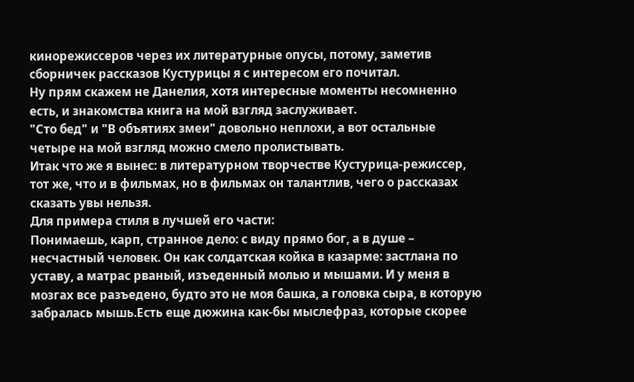кинорежиссеров через их литературные опусы, потому, заметив сборничек рассказов Кустурицы я с интересом его почитал.
Ну прям скажем не Данелия, хотя интересные моменты несомненно есть, и знакомства книга на мой взгляд заслуживает.
"Сто бед" и "В объятиях змеи" довольно неплохи, а вот остальные четыре на мой взгляд можно смело пролистывать.
Итак что же я вынес: в литературном творчестве Кустурица-режиссер, тот же, что и в фильмах, но в фильмах он талантлив, чего о рассказах сказать увы нельзя.
Для примера стиля в лучшей его части:
Понимаешь, карп, странное дело: с виду прямо бог, а в душе – несчастный человек. Он как солдатская койка в казарме: застлана по уставу, а матрас рваный, изъеденный молью и мышами. И у меня в мозгах все разъедено, будто это не моя башка, а головка сыра, в которую забралась мышь.Есть еще дюжина как-бы мыслефраз, которые скорее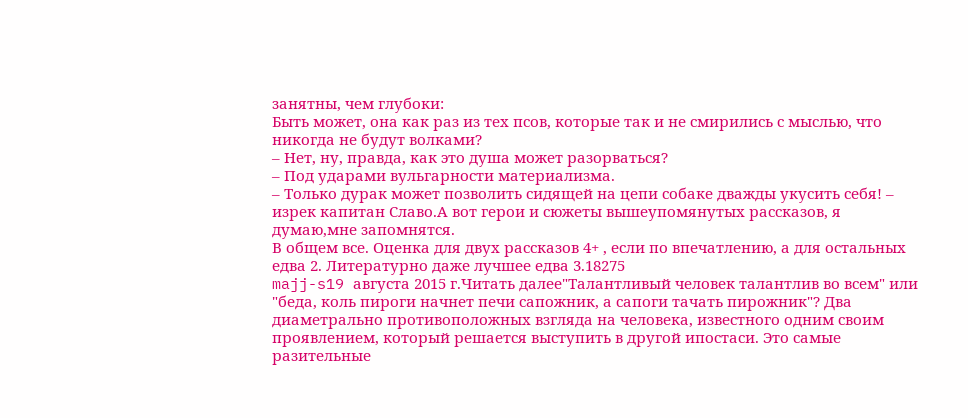занятны, чем глубоки:
Быть может, она как раз из тех псов, которые так и не смирились с мыслью, что никогда не будут волками?
– Нет, ну, правда, как это душа может разорваться?
– Под ударами вульгарности материализма.
– Только дурак может позволить сидящей на цепи собаке дважды укусить себя! – изрек капитан Славо.А вот герои и сюжеты вышеупомянутых рассказов, я думаю,мне запомнятся.
В общем все. Оценка для двух рассказов 4+ , если по впечатлению, а для остальных едва 2. Литературно даже лучшее едва 3.18275
majj-s19 августа 2015 г.Читать далее"Талантливый человек талантлив во всем" или "беда, коль пироги начнет печи сапожник, а сапоги тачать пирожник"? Два диаметрально противоположных взгляда на человека, известного одним своим проявлением, который решается выступить в другой ипостаси. Это самые разительные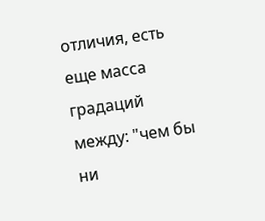отличия, есть еще масса градаций между: "чем бы ни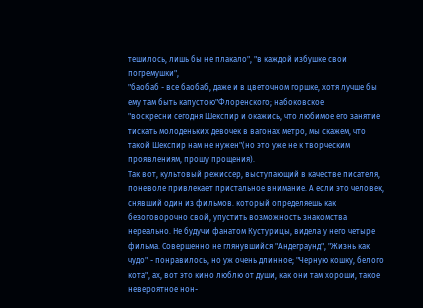тешилось, лишь бы не плакало", "в каждой избушке свои погремушки",
"баобаб - все баобаб, даже и в цветочном горшке, хотя лучше бы ему там быть капустою"Флоренского; набоковское
"воскресни сегодня Шекспир и окажись, что любимое его занятие тискать молоденьких девочек в вагонах метро, мы скажем, что такой Шекспир нам не нужен"(но это уже не к творческим проявлениям, прошу прощения).
Так вот, культовый режиссер, выступающий в качестве писателя, поневоле привлекает пристальное внимание. А если это человек, снявший один из фильмов. который определяешь как безоговорочно свой, упустить возможность знакомства нереально. Не будучи фанатом Кустурицы, видела у него четыре фильма. Совершенно не глянувшийся "Андеграунд", "Жизнь как чудо" - понравилось, но уж очень длинное; "Черную кошку, белого кота", ах, вот это кино люблю от души, как они там хороши, такое невероятное нон-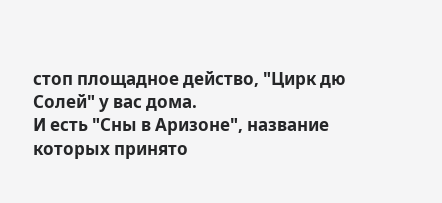стоп площадное действо, "Цирк дю Солей" у вас дома.
И есть "Сны в Аризоне", название которых принято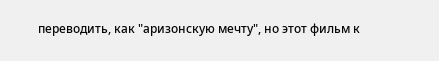переводить, как "аризонскую мечту", но этот фильм к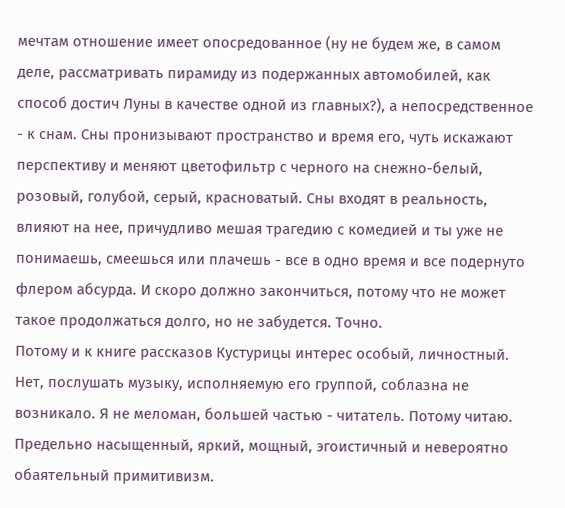мечтам отношение имеет опосредованное (ну не будем же, в самом деле, рассматривать пирамиду из подержанных автомобилей, как способ достич Луны в качестве одной из главных?), а непосредственное - к снам. Сны пронизывают пространство и время его, чуть искажают перспективу и меняют цветофильтр с черного на снежно-белый, розовый, голубой, серый, красноватый. Сны входят в реальность, влияют на нее, причудливо мешая трагедию с комедией и ты уже не понимаешь, смеешься или плачешь - все в одно время и все подернуто флером абсурда. И скоро должно закончиться, потому что не может такое продолжаться долго, но не забудется. Точно.
Потому и к книге рассказов Кустурицы интерес особый, личностный. Нет, послушать музыку, исполняемую его группой, соблазна не возникало. Я не меломан, большей частью - читатель. Потому читаю. Предельно насыщенный, яркий, мощный, эгоистичный и невероятно обаятельный примитивизм.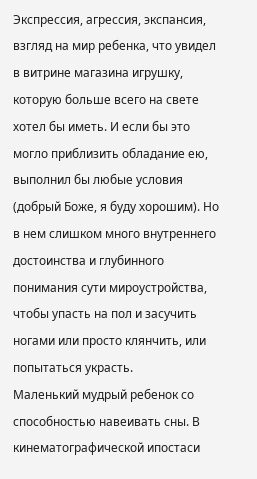Экспрессия, агрессия, экспансия, взгляд на мир ребенка, что увидел в витрине магазина игрушку, которую больше всего на свете хотел бы иметь. И если бы это могло приблизить обладание ею, выполнил бы любые условия (добрый Боже, я буду хорошим). Но в нем слишком много внутреннего достоинства и глубинного понимания сути мироустройства, чтобы упасть на пол и засучить ногами или просто клянчить, или попытаться украсть.
Маленький мудрый ребенок со способностью навеивать сны. В кинематографической ипостаси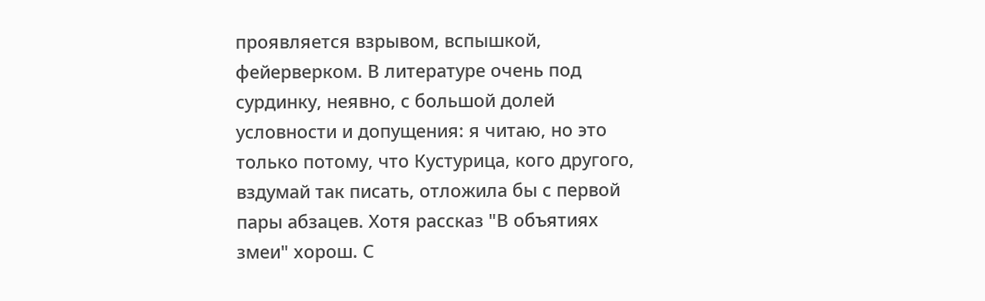проявляется взрывом, вспышкой, фейерверком. В литературе очень под сурдинку, неявно, с большой долей условности и допущения: я читаю, но это только потому, что Кустурица, кого другого, вздумай так писать, отложила бы с первой пары абзацев. Хотя рассказ "В объятиях змеи" хорош. С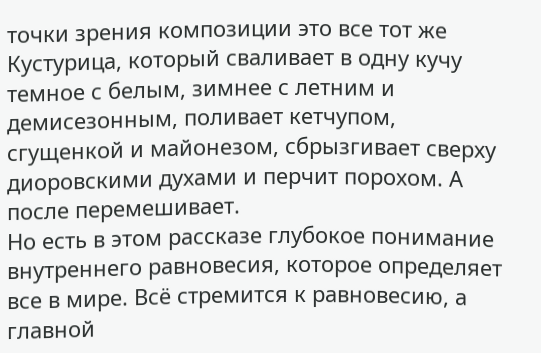точки зрения композиции это все тот же Кустурица, который сваливает в одну кучу темное с белым, зимнее с летним и демисезонным, поливает кетчупом, сгущенкой и майонезом, сбрызгивает сверху диоровскими духами и перчит порохом. А после перемешивает.
Но есть в этом рассказе глубокое понимание внутреннего равновесия, которое определяет все в мире. Всё стремится к равновесию, а главной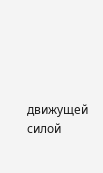движущей силой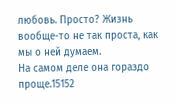любовь. Просто? Жизнь вообще-то не так проста, как мы о ней думаем.
На самом деле она гораздо проще.15152